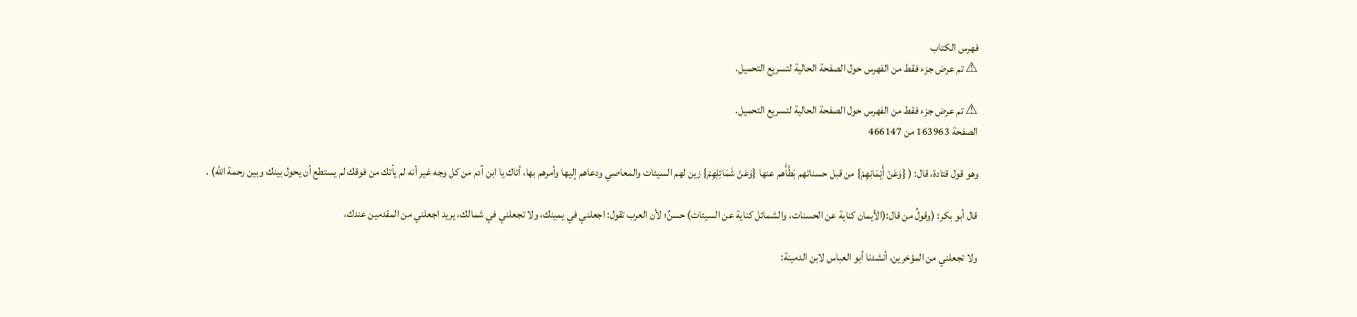فهرس الكتاب
⚠ تم عرض جزء فقط من الفهرس حول الصفحة الحالية لتسريع التحميل.

⚠ تم عرض جزء فقط من الفهرس حول الصفحة الحالية لتسريع التحميل.
الصفحة 163963 من 466147

وهو قول قتادة، قال: ( {وَعَنْ أَيْمَانِهِمْ} من قبل حسناتهم بَطَّأَهم عنها {وَعَنْ شَمَائِلِهِمْ} زين لهم السيئات والمعاصي ودعاهم إليها وأمرهم بها، أتاك يا ابن آدم من كل وجه غير أنه لم يأتك من فوقك لم يستطع أن يحول بينك وبين رحمة الله) .

قال أبو بكر: (وقولُ من قال:(الأيمان كناية عن الحسنات، والشمائل كناية عن السيئات) حسنٌ؛ لأن العرب تقول: اجعلني في يمينك، ولا تجعلني في شمالك، يريد اجعلني من المقدمين عندك،

ولا تجعلني من المؤخرين، أنشدنا أبو العباس لابن الدمينة: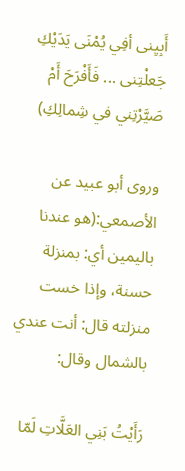أَبِيِنى أفِي يُمْنَى يَدَيْكِ جَعلْتِنى ... فَأَفْرَحَ أَمْ صَيَّرْتِني في شِمالِكِ)

وروى أبو عبيد عن الأصمعي:(هو عندنا باليمين أي: بمنزلة حسنة، وإذا خست منزلته قال: أنت عندي بالشمال وقال:

رَأَيْتُ بَنِي العَلَّاتِ لَمّا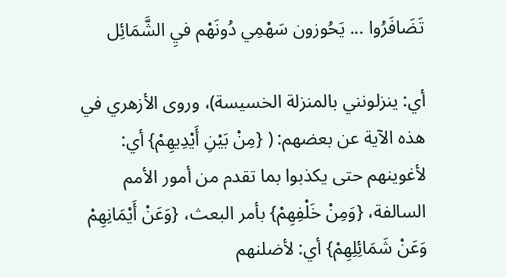تَضَافَرُوا ... يَحُوزون سَهْمِي دُونَهْم فيِ الشَّمَائِل

أي: ينزلونني بالمنزلة الخسيسة)، وروى الأزهري في هذه الآية عن بعضهم: ( {مِنْ بَيْنِ أَيْدِيهِمْ} أي: لأغوينهم حتى يكذبوا بما تقدم من أمور الأمم السالفة، {وَمِنْ خَلْفِهِمْ} بأمر البعث، {وَعَنْ أَيْمَانِهِمْ وَعَنْ شَمَائِلِهِمْ} أي: لأضلنهم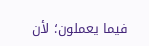فيما يعملون؛ لأن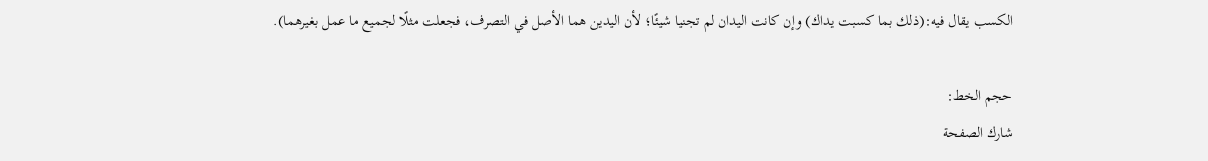الكسب يقال فيه:(ذلك بما كسبت يداك) وإن كانت اليدان لم تجنيا شيئًا؛ لأن اليدين هما الأصل في التصرف، فجعلت مثلًا لجميع ما عمل بغيرهما).

حجم الخط:
شارك الصفحة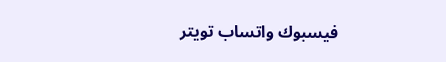فيسبوك واتساب تويتر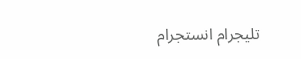تليجرام انستجرام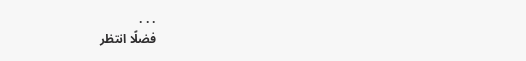. . .
فضلًا انتظر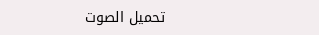تحميل الصوت